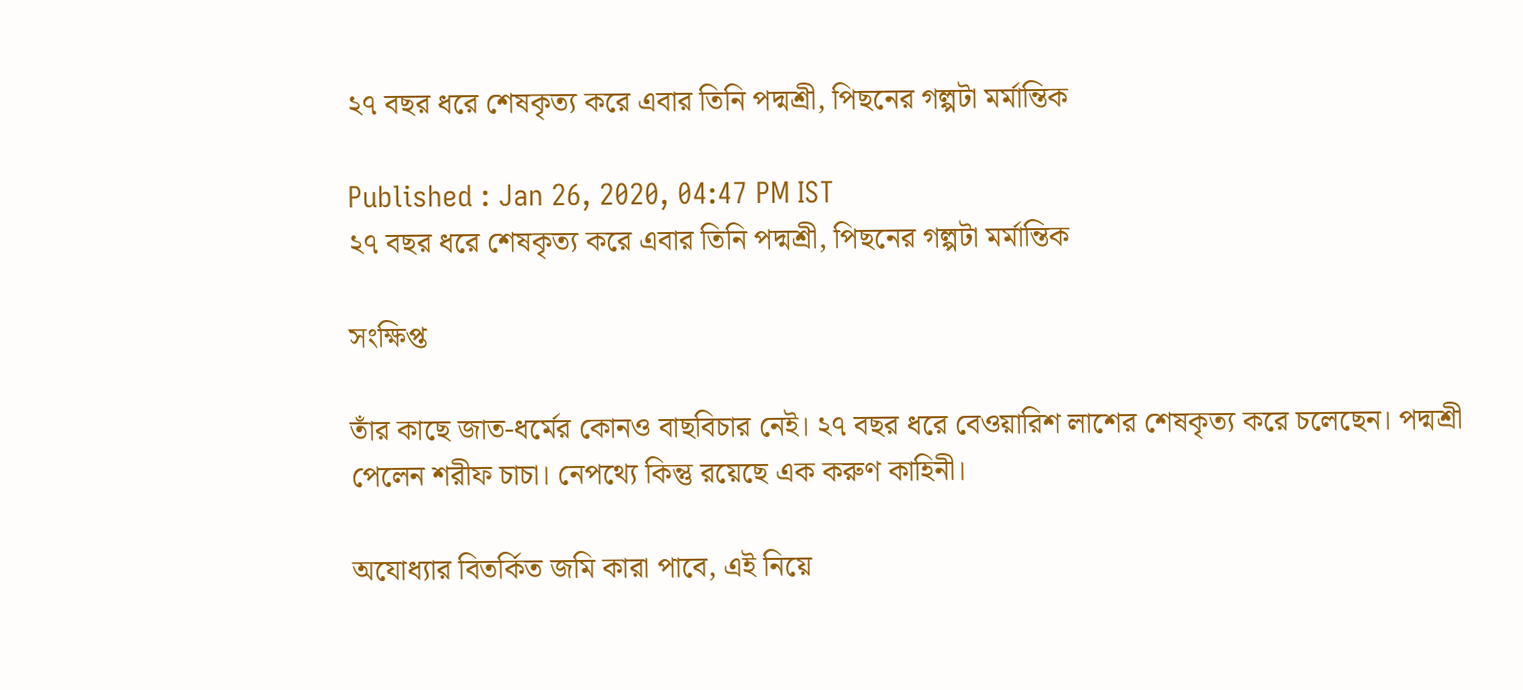২৭ বছর ধরে শেষকৃত্য করে এবার তিনি পদ্মশ্রী, পিছনের গল্পটা মর্মান্তিক

Published : Jan 26, 2020, 04:47 PM IST
২৭ বছর ধরে শেষকৃত্য করে এবার তিনি পদ্মশ্রী, পিছনের গল্পটা মর্মান্তিক

সংক্ষিপ্ত

তাঁর কাছে জাত-ধর্মের কোনও বাছবিচার নেই। ২৭ বছর ধরে বেওয়ারিশ লাশের শেষকৃত্য করে চলেছেন। পদ্মশ্রী পেলেন শরীফ চাচা। নেপথ্যে কিন্তু রয়েছে এক করুণ কাহিনী।

অযোধ্যার বিতর্কিত জমি কারা পাবে, এই নিয়ে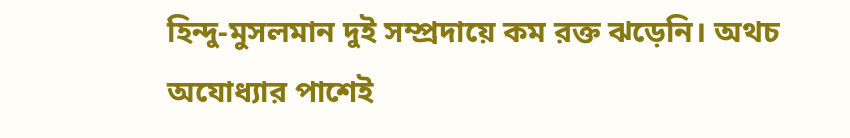হিন্দু-মুসলমান দুই সম্প্রদায়ে কম রক্ত ঝড়েনি। অথচ অযোধ্যার পাশেই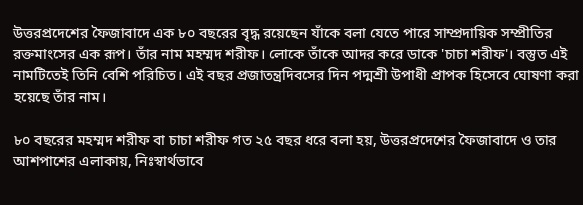উত্তরপ্রদেশের ফৈজাবাদে এক ৮০ বছরের বৃদ্ধ রয়েছেন যাঁকে বলা যেতে পারে সাম্প্রদায়িক সম্প্রীতির রক্তমাংসের এক রূপ। তাঁর নাম মহম্মদ শরীফ। লোকে তাঁকে আদর করে ডাকে 'চাচা শরীফ'। বস্তুত এই নামটিতেই তিনি বেশি পরিচিত। এই বছর প্রজাতন্ত্রদিবসের দিন পদ্মশ্রী উপাধী প্রাপক হিসেবে ঘোষণা করা হয়েছে তাঁর নাম।

৮০ বছরের মহম্মদ শরীফ বা চাচা শরীফ গত ২৫ বছর ধরে বলা হয়, উত্তরপ্রদেশের ফৈজাবাদে ও তার আশপাশের এলাকায়, নিঃস্বার্থভাবে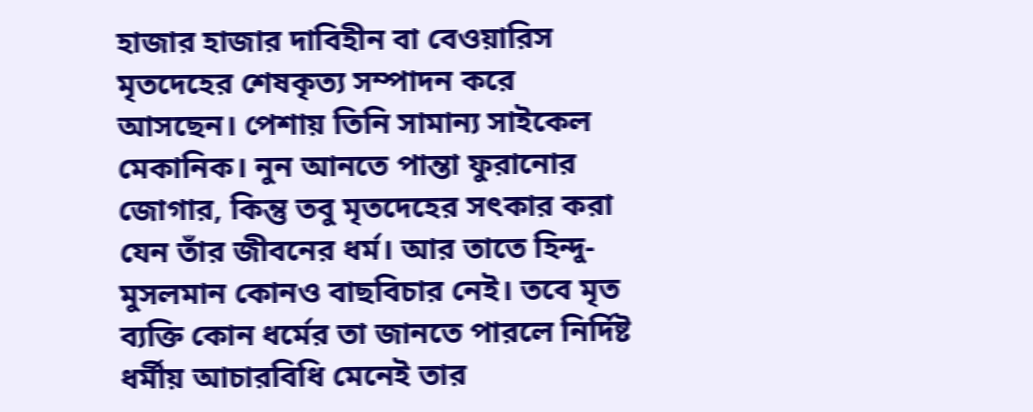হাজার হাজার দাবিহীন বা বেওয়ারিস মৃতদেহের শেষকৃত্য সম্পাদন করে আসছেন। পেশায় তিনি সামান্য সাইকেল মেকানিক। নুন আনতে পান্তা ফুরানোর জোগার, কিন্তু তবু মৃতদেহের সৎকার করা যেন তাঁর জীবনের ধর্ম। আর তাতে হিন্দু-মুসলমান কোনও বাছবিচার নেই। তবে মৃত ব্যক্তি কোন ধর্মের তা জানতে পারলে নির্দিষ্ট ধর্মীয় আচারবিধি মেনেই তার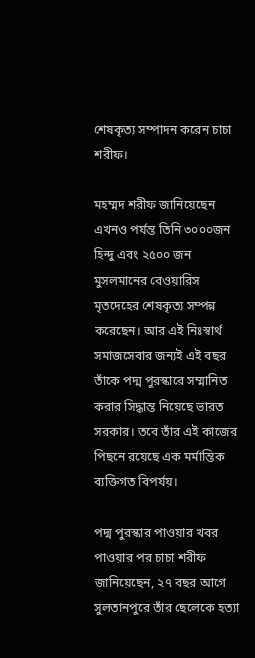শেষকৃত্য সম্পাদন করেন চাচা শরীফ।

মহম্মদ শরীফ জানিয়েছেন এখনও পর্যন্ত তিনি ৩০০০জন হিন্দু এবং ২৫০০ জন মুসলমানের বেওয়ারিস মৃতদেহের শেষকৃত্য সম্পন্ন করেছেন। আর এই নিঃস্বার্থ সমাজসেবার জন্যই এই বছর তাঁকে পদ্ম পুরস্কারে সম্মানিত করার সিদ্ধান্ত নিয়েছে ভারত সরকার। তবে তাঁর এই কাজের পিছনে রয়েছে এক মর্মান্তিক ব্যক্তিগত বিপর্যয়।

পদ্ম পুরস্কার পাওয়ার খবর পাওয়ার পর চাচা শরীফ জানিয়েছেন, ২৭ বছর আগে সুলতানপুরে তাঁর ছেলেকে হত্যা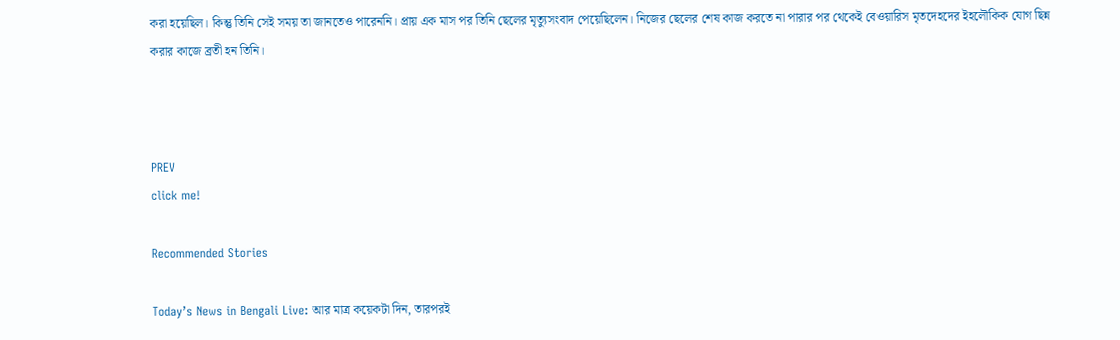করা হয়েছিল। কিন্তু তিনি সেই সময় তা জানতেও পারেননি। প্রায় এক মাস পর তিনি ছেলের মৃত্যুসংবাদ পেয়েছিলেন। নিজের ছেলের শেষ কাজ করতে না পারার পর থেকেই বেওয়ারিস মৃতদেহদের ইহলৌকিক যোগ ছিন্ন করার কাজে ব্রতী হন তিনি।



PREV
click me!

Recommended Stories

Today’s News in Bengali Live: আর মাত্র কয়েকটা দিন, তারপরই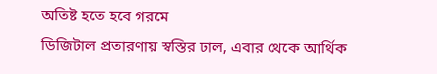অতিষ্ট হতে হবে গরমে
ডিজিটাল প্রতারণায় স্বস্তির ঢাল, এবার থেকে আর্থিক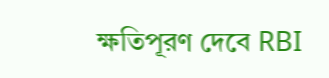ক্ষতিপূরণ দেবে RBI